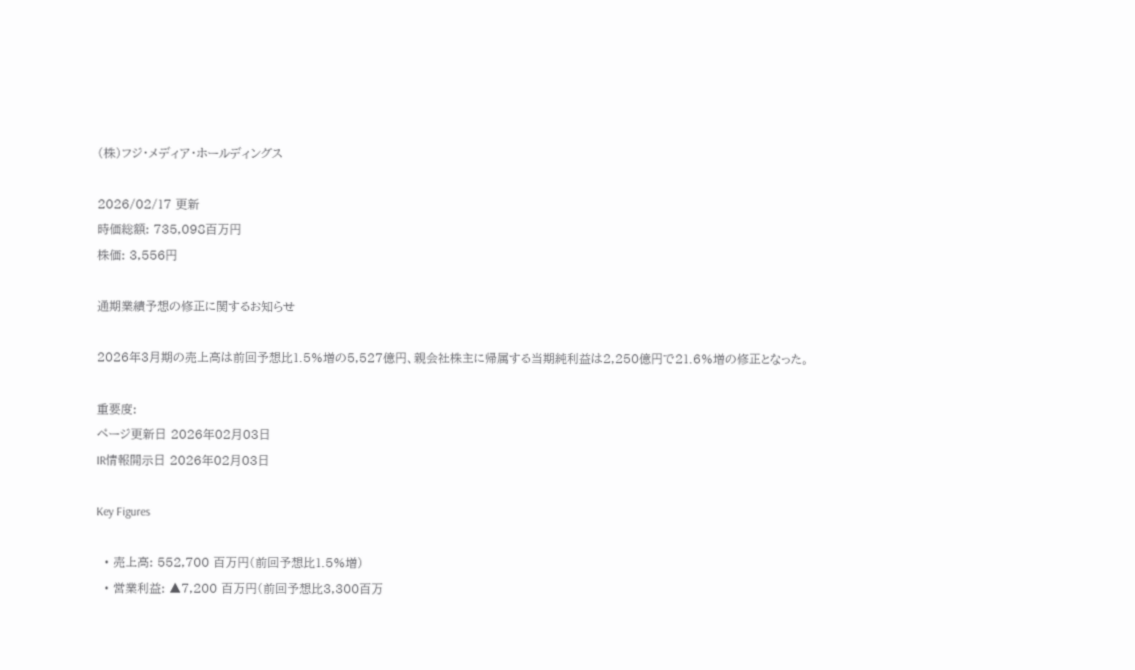(株)フジ・メディア・ホールディングス

2026/02/17 更新
時価総額: 735,098百万円
株価: 3,556円

通期業績予想の修正に関するお知らせ

2026年3月期の売上高は前回予想比1.5%増の5,527億円、親会社株主に帰属する当期純利益は2,250億円で21.6%増の修正となった。

重要度:
ページ更新日 2026年02月03日
IR情報開示日 2026年02月03日

Key Figures

  • 売上高: 552,700 百万円(前回予想比1.5%増)
  • 営業利益: ▲7,200 百万円(前回予想比3,300百万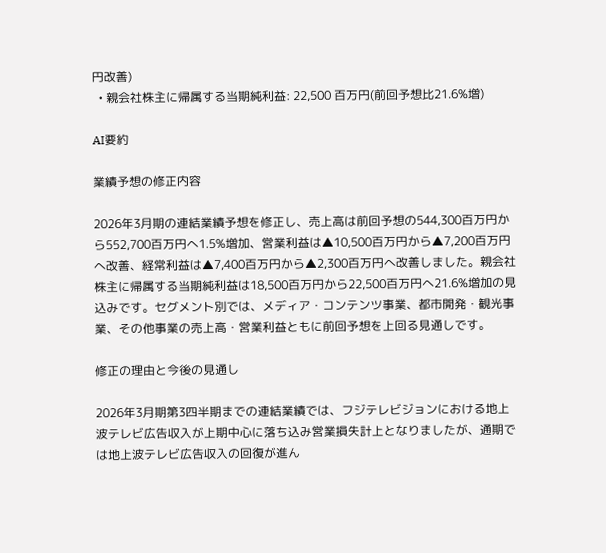円改善)
  • 親会社株主に帰属する当期純利益: 22,500 百万円(前回予想比21.6%増)

AI要約

業績予想の修正内容

2026年3月期の連結業績予想を修正し、売上高は前回予想の544,300百万円から552,700百万円へ1.5%増加、営業利益は▲10,500百万円から▲7,200百万円へ改善、経常利益は▲7,400百万円から▲2,300百万円へ改善しました。親会社株主に帰属する当期純利益は18,500百万円から22,500百万円へ21.6%増加の見込みです。セグメント別では、メディア・コンテンツ事業、都市開発・観光事業、その他事業の売上高・営業利益ともに前回予想を上回る見通しです。

修正の理由と今後の見通し

2026年3月期第3四半期までの連結業績では、フジテレビジョンにおける地上波テレビ広告収入が上期中心に落ち込み営業損失計上となりましたが、通期では地上波テレビ広告収入の回復が進ん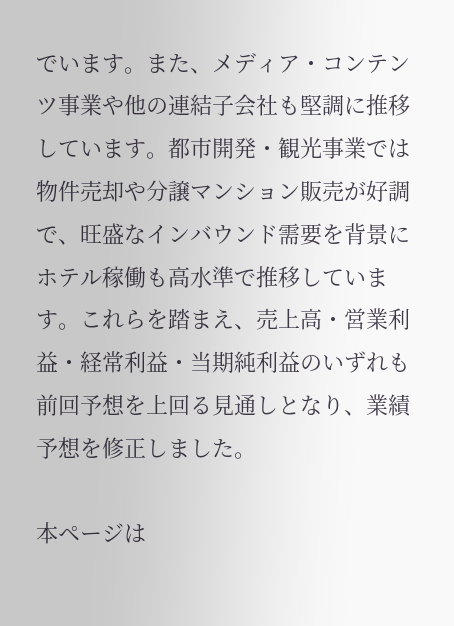でいます。また、メディア・コンテンツ事業や他の連結子会社も堅調に推移しています。都市開発・観光事業では物件売却や分譲マンション販売が好調で、旺盛なインバウンド需要を背景にホテル稼働も高水準で推移しています。これらを踏まえ、売上高・営業利益・経常利益・当期純利益のいずれも前回予想を上回る見通しとなり、業績予想を修正しました。

本ページは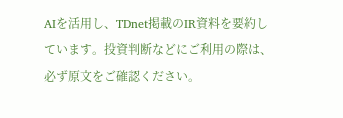AIを活用し、TDnet掲載のIR資料を要約しています。投資判断などにご利用の際は、必ず原文をご確認ください。